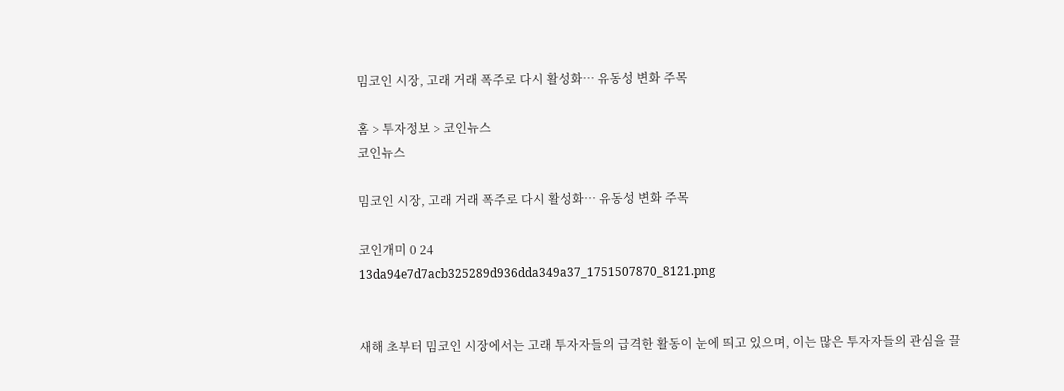밈코인 시장, 고래 거래 폭주로 다시 활성화… 유동성 변화 주목

홈 > 투자정보 > 코인뉴스
코인뉴스

밈코인 시장, 고래 거래 폭주로 다시 활성화… 유동성 변화 주목

코인개미 0 24
13da94e7d7acb325289d936dda349a37_1751507870_8121.png


새해 초부터 밈코인 시장에서는 고래 투자자들의 급격한 활동이 눈에 띄고 있으며, 이는 많은 투자자들의 관심을 끌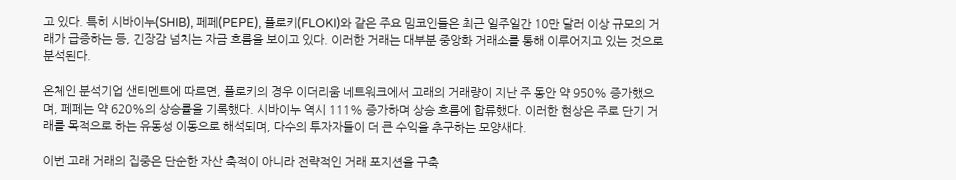고 있다. 특히 시바이누(SHIB), 페페(PEPE), 플로키(FLOKI)와 같은 주요 밈코인들은 최근 일주일간 10만 달러 이상 규모의 거래가 급증하는 등, 긴장감 넘치는 자금 흐름을 보이고 있다. 이러한 거래는 대부분 중앙화 거래소를 통해 이루어지고 있는 것으로 분석된다.

온체인 분석기업 샌티멘트에 따르면, 플로키의 경우 이더리움 네트워크에서 고래의 거래량이 지난 주 동안 약 950% 증가했으며, 페페는 약 620%의 상승률을 기록했다. 시바이누 역시 111% 증가하며 상승 흐름에 합류했다. 이러한 현상은 주로 단기 거래를 목적으로 하는 유동성 이동으로 해석되며, 다수의 투자자들이 더 큰 수익을 추구하는 모양새다.

이번 고래 거래의 집중은 단순한 자산 축적이 아니라 전략적인 거래 포지션을 구축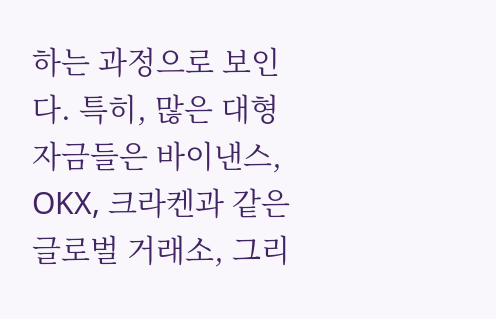하는 과정으로 보인다. 특히, 많은 대형 자금들은 바이낸스, OKX, 크라켄과 같은 글로벌 거래소, 그리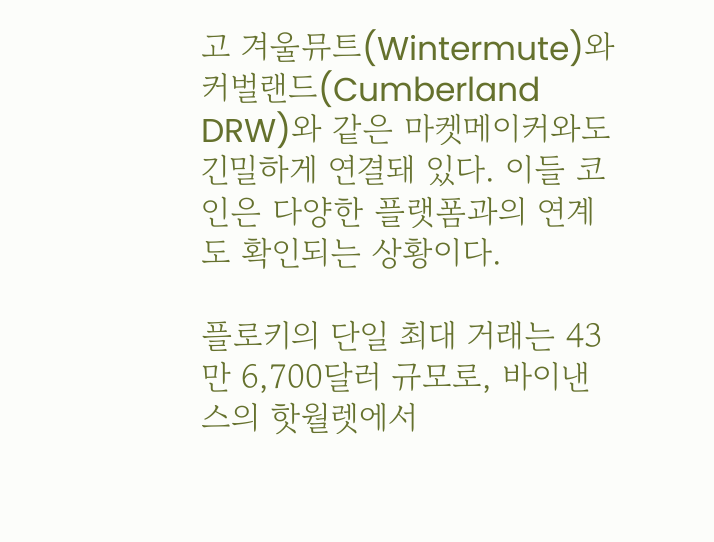고 겨울뮤트(Wintermute)와 커벌랜드(Cumberland DRW)와 같은 마켓메이커와도 긴밀하게 연결돼 있다. 이들 코인은 다양한 플랫폼과의 연계도 확인되는 상황이다.

플로키의 단일 최대 거래는 43만 6,700달러 규모로, 바이낸스의 핫월렛에서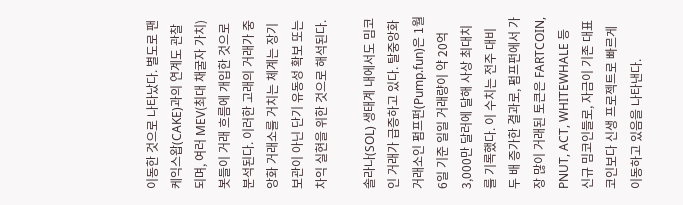이동한 것으로 나타났다. 별도로 팬케익스왑(CAKE)과의 연계도 관찰되며, 여러 MEV(최대 채굴자 가치) 봇들이 거래 흐름에 개입한 것으로 분석된다. 이러한 고래의 거래가 중앙화 거래소를 거치는 체계는 장기 보관이 아닌 단기 유동성 확보 또는 차익 실현을 위한 것으로 해석된다.

솔라나(SOL) 생태계 내에서도 밈코인 거래가 급증하고 있다. 탈중앙화 거래소인 펌프펀(Pump.fun)은 1월 6일 기준 일일 거래량이 약 20억 3,000만 달러에 달해 사상 최대치를 기록했다. 이 수치는 전주 대비 두 배 증가한 결과로, 펌프펀에서 가장 많이 거래된 토큰은 FARTCOIN, PNUT, ACT, WHITEWHALE 등 신규 밈코인들로, 자금이 기존 대표 코인보다 신생 프로젝트로 빠르게 이동하고 있음을 나타낸다.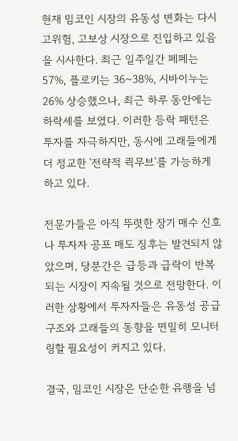현재 밈코인 시장의 유동성 변화는 다시 고위험, 고보상 시장으로 진입하고 있음을 시사한다. 최근 일주일간 페페는 57%, 플로키는 36~38%, 시바이누는 26% 상승했으나, 최근 하루 동안에는 하락세를 보였다. 이러한 등락 패턴은 투자를 자극하지만, 동시에 고래들에게 더 정교한 '전략적 퀵무브'를 가능하게 하고 있다.

전문가들은 아직 뚜렷한 장기 매수 신호나 투자자 공포 매도 징후는 발견되지 않았으며, 당분간은 급등과 급락이 반복되는 시장이 지속될 것으로 전망한다. 이러한 상황에서 투자자들은 유동성 공급 구조와 고래들의 동향을 면밀히 모니터링할 필요성이 커지고 있다.

결국, 밈코인 시장은 단순한 유행을 넘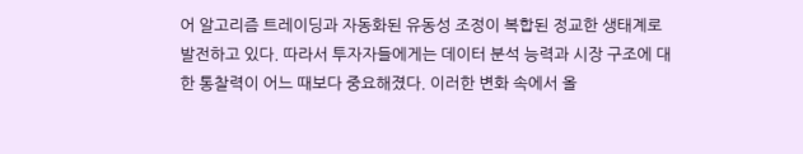어 알고리즘 트레이딩과 자동화된 유동성 조정이 복합된 정교한 생태계로 발전하고 있다. 따라서 투자자들에게는 데이터 분석 능력과 시장 구조에 대한 통찰력이 어느 때보다 중요해졌다. 이러한 변화 속에서 올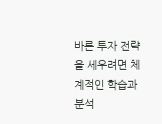바른 투자 전략을 세우려면 체계적인 학습과 분석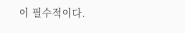이 필수적이다.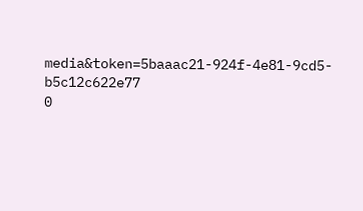media&token=5baaac21-924f-4e81-9cd5-b5c12c622e77
0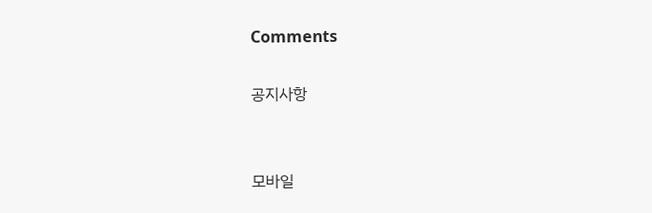Comments

공지사항


모바일